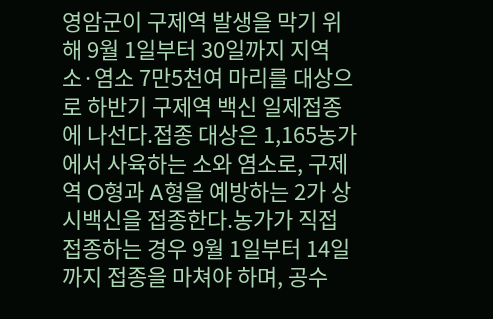영암군이 구제역 발생을 막기 위해 9월 1일부터 30일까지 지역 소·염소 7만5천여 마리를 대상으로 하반기 구제역 백신 일제접종에 나선다.접종 대상은 1,165농가에서 사육하는 소와 염소로, 구제역 O형과 A형을 예방하는 2가 상시백신을 접종한다.농가가 직접 접종하는 경우 9월 1일부터 14일까지 접종을 마쳐야 하며, 공수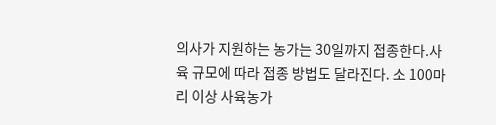의사가 지원하는 농가는 30일까지 접종한다.사육 규모에 따라 접종 방법도 달라진다. 소 100마리 이상 사육농가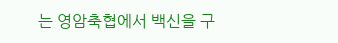는 영암축협에서 백신을 구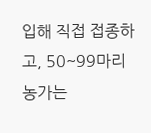입해 직접 접종하고, 50~99마리 농가는